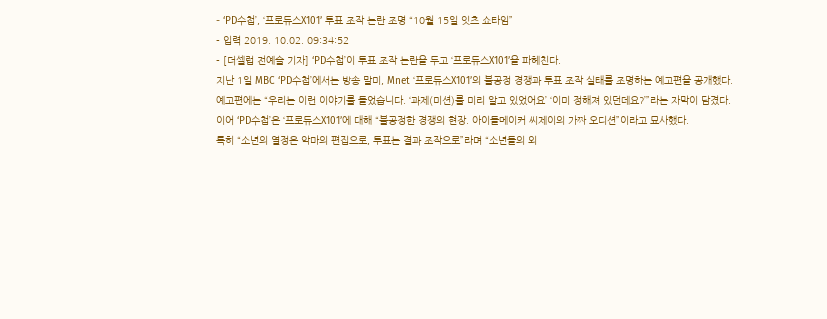- ‘PD수첩’, ‘프로듀스X101’ 투표 조작 논란 조명 “10월 15일 잇츠 쇼타임”
- 입력 2019. 10.02. 09:34:52
- [더셀럽 전예슬 기자] ‘PD수첩’이 투표 조작 논란을 두고 ‘프로듀스X101’을 파헤친다.
지난 1일 MBC ‘PD수첩’에서는 방송 말미, Mnet ‘프로듀스X101’의 불공정 경쟁과 투표 조작 실태를 조명하는 예고편을 공개했다.
예고편에는 “우리는 이런 이야기를 들었습니다. ‘과제(미션)를 미리 알고 있었어요’ ‘이미 정해져 있던데요?’”라는 자막이 담겼다.
이어 ‘PD수첩’은 ‘프로듀스X101’에 대해 “불공정한 경쟁의 현장. 아이돌메이커 씨제이의 가짜 오디션”이라고 묘사했다.
특히 “소년의 열정은 악마의 편집으로, 투표는 결과 조작으로”라며 “소년들의 외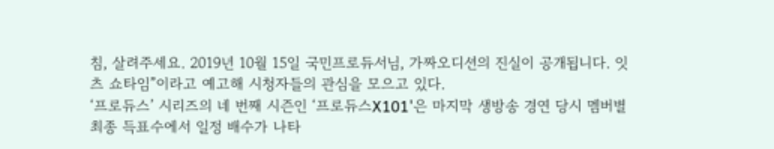침, 살려주세요. 2019년 10월 15일 국민프로듀서님, 가짜오디션의 진실이 공개됩니다. 잇츠 쇼타임”이라고 예고해 시청자들의 관심을 모으고 있다.
‘프로듀스’ 시리즈의 네 번째 시즌인 ‘프로듀스X101'은 마지막 생방송 경연 당시 멤버별 최종 득표수에서 일정 배수가 나타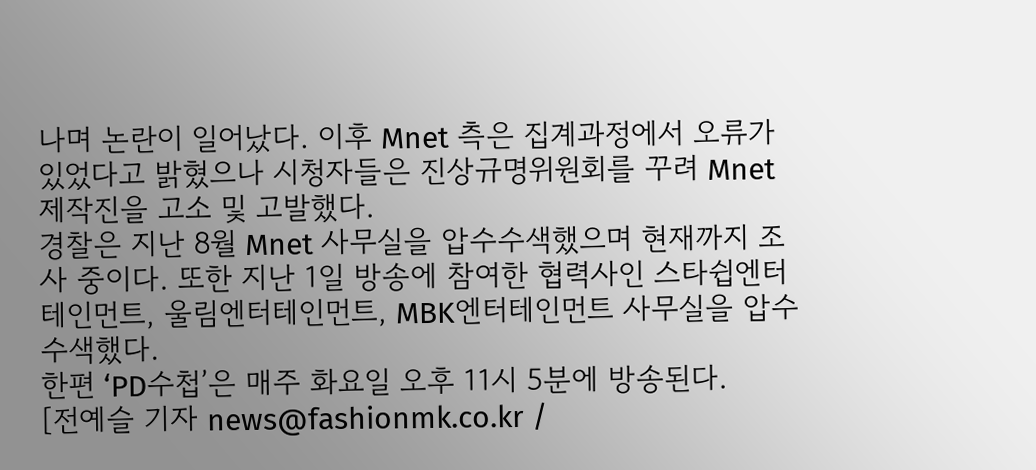나며 논란이 일어났다. 이후 Mnet 측은 집계과정에서 오류가 있었다고 밝혔으나 시청자들은 진상규명위원회를 꾸려 Mnet 제작진을 고소 및 고발했다.
경찰은 지난 8월 Mnet 사무실을 압수수색했으며 현재까지 조사 중이다. 또한 지난 1일 방송에 참여한 협력사인 스타쉽엔터테인먼트, 울림엔터테인먼트, MBK엔터테인먼트 사무실을 압수수색했다.
한편 ‘PD수첩’은 매주 화요일 오후 11시 5분에 방송된다.
[전예슬 기자 news@fashionmk.co.kr /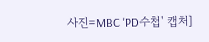사진=MBC 'PD수첩' 캡처]